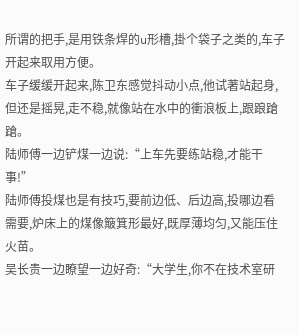所谓的把手,是用铁条焊的u形槽,掛个袋子之类的,车子开起来取用方便。
车子缓缓开起来,陈卫东感觉抖动小点,他试著站起身,但还是摇晃,走不稳,就像站在水中的衝浪板上,跟踉蹌蹌。
陆师傅一边铲煤一边说:“上车先要练站稳,才能干事!”
陆师傅投煤也是有技巧,要前边低、后边高,投哪边看需要,炉床上的煤像簸箕形最好,既厚薄均匀,又能压住火苗。
吴长贵一边瞭望一边好奇:“大学生,你不在技术室研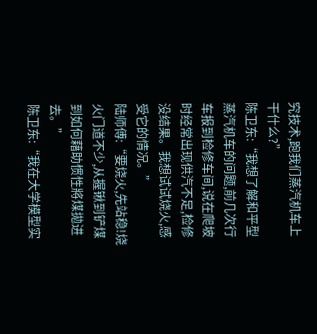究技术,跑我们蒸汽机车上干什么?”
陈卫东:“我想了解和平型蒸汽机车的问题,前几次行车报到检修车间,说在爬坡时经常出现供汽不足,检修没结果。我想试试烧火,感受它的情况。”
陆师傅:“要烧火,先站稳!烧火门道不少,从握锹到铲煤到如何藉助惯性將煤拋进去。”
陈卫东:“我在大学模型实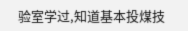验室学过,知道基本投煤技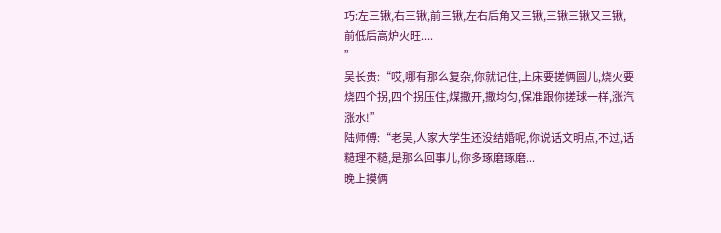巧:左三锹,右三锹,前三锹,左右后角又三锹,三锹三锹又三锹,前低后高炉火旺....
”
吴长贵:“哎,哪有那么复杂,你就记住,上床要搓俩圆儿,烧火要烧四个拐,四个拐压住,煤撒开,撒均匀,保准跟你搓球一样,涨汽涨水!”
陆师傅:“老吴,人家大学生还没结婚呢,你说话文明点,不过,话糙理不糙,是那么回事儿,你多琢磨琢磨...
晚上摸俩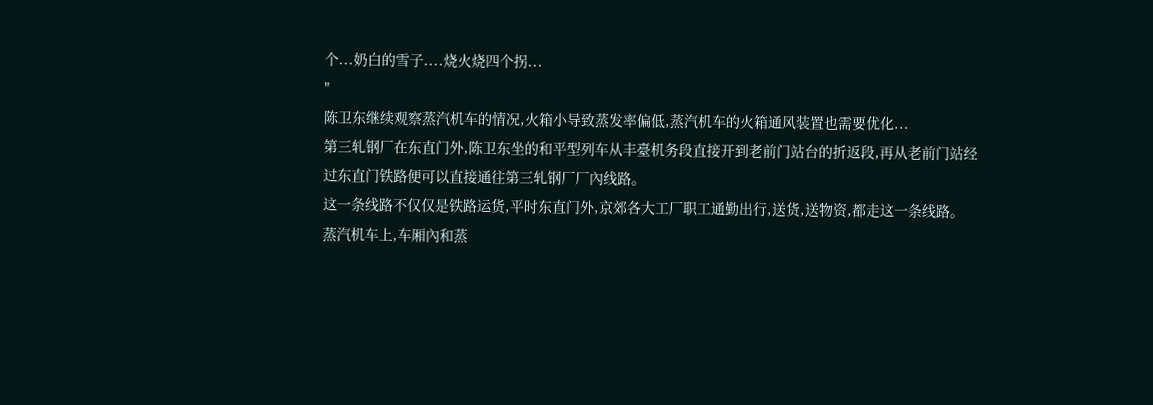个...奶白的雪子....烧火烧四个拐...
"
陈卫东继续观察蒸汽机车的情况,火箱小导致蒸发率偏低,蒸汽机车的火箱通风装置也需要优化...
第三轧钢厂在东直门外,陈卫东坐的和平型列车从丰臺机务段直接开到老前门站台的折返段,再从老前门站经过东直门铁路便可以直接通往第三轧钢厂厂內线路。
这一条线路不仅仅是铁路运货,平时东直门外,京郊各大工厂职工通勤出行,送货,送物资,都走这一条线路。
蒸汽机车上,车厢內和蒸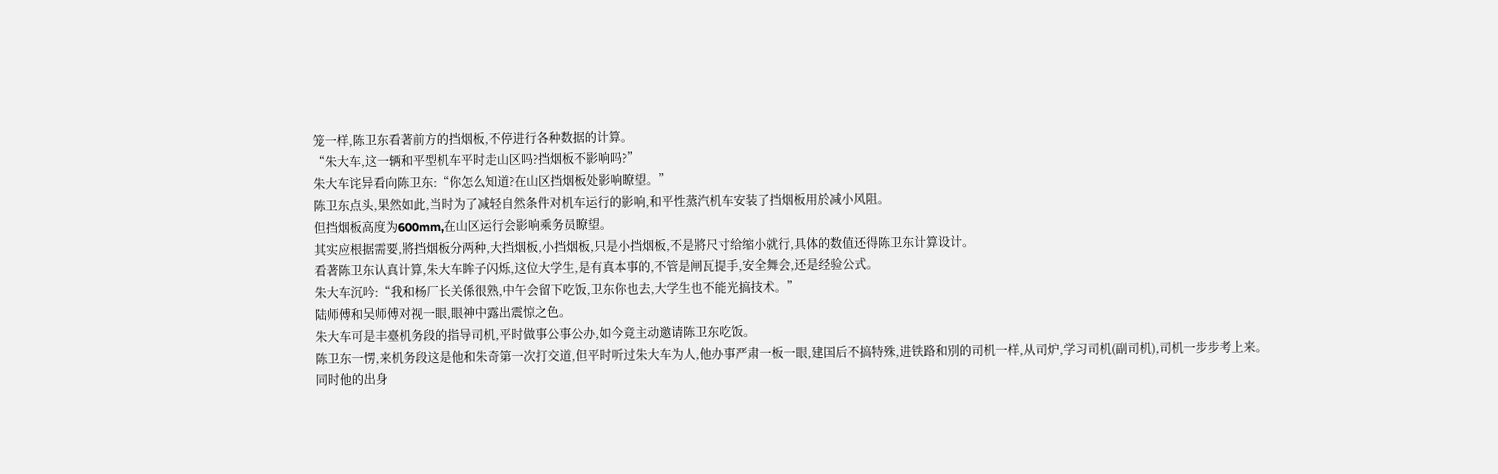笼一样,陈卫东看著前方的挡烟板,不停进行各种数据的计算。
“朱大车,这一辆和平型机车平时走山区吗?挡烟板不影响吗?”
朱大车诧异看向陈卫东:“你怎么知道?在山区挡烟板处影响瞭望。”
陈卫东点头,果然如此,当时为了减轻自然条件对机车运行的影响,和平性蒸汽机车安装了挡烟板用於减小风阻。
但挡烟板高度为600mm,在山区运行会影响乘务员瞭望。
其实应根据需要,將挡烟板分两种,大挡烟板,小挡烟板,只是小挡烟板,不是將尺寸给缩小就行,具体的数值还得陈卫东计算设计。
看著陈卫东认真计算,朱大车眸子闪烁,这位大学生,是有真本事的,不管是闸瓦提手,安全舞会,还是经验公式。
朱大车沉吟:“我和杨厂长关係很熟,中午会留下吃饭,卫东你也去,大学生也不能光搞技术。”
陆师傅和吴师傅对视一眼,眼神中露出震惊之色。
朱大车可是丰臺机务段的指导司机,平时做事公事公办,如今竟主动邀请陈卫东吃饭。
陈卫东一愣,来机务段这是他和朱奇第一次打交道,但平时听过朱大车为人,他办事严肃一板一眼,建国后不搞特殊,进铁路和別的司机一样,从司炉,学习司机(副司机),司机一步步考上来。
同时他的出身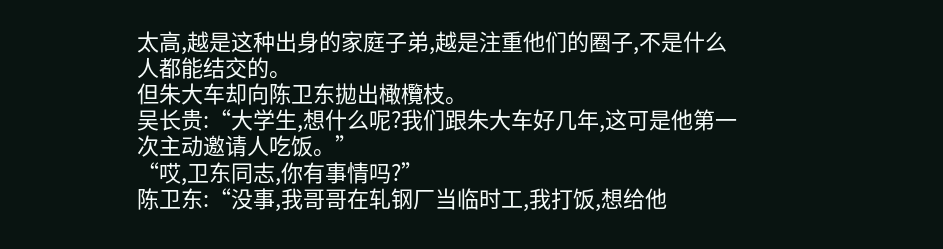太高,越是这种出身的家庭子弟,越是注重他们的圈子,不是什么人都能结交的。
但朱大车却向陈卫东拋出橄欖枝。
吴长贵:“大学生,想什么呢?我们跟朱大车好几年,这可是他第一次主动邀请人吃饭。”
“哎,卫东同志,你有事情吗?”
陈卫东:“没事,我哥哥在轧钢厂当临时工,我打饭,想给他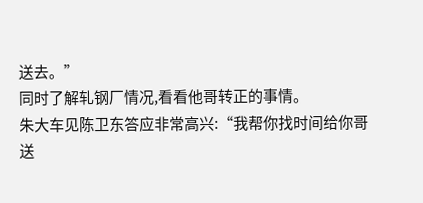送去。”
同时了解轧钢厂情况,看看他哥转正的事情。
朱大车见陈卫东答应非常高兴:“我帮你找时间给你哥送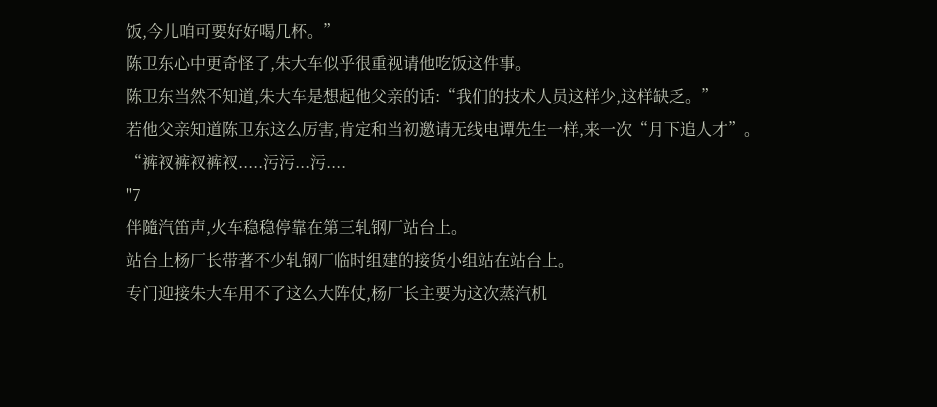饭,今儿咱可要好好喝几杯。”
陈卫东心中更奇怪了,朱大车似乎很重视请他吃饭这件事。
陈卫东当然不知道,朱大车是想起他父亲的话:“我们的技术人员这样少,这样缺乏。”
若他父亲知道陈卫东这么厉害,肯定和当初邀请无线电谭先生一样,来一次“月下追人才”。
“裤衩裤衩裤衩.....污污...污....
"7
伴隨汽笛声,火车稳稳停靠在第三轧钢厂站台上。
站台上杨厂长带著不少轧钢厂临时组建的接货小组站在站台上。
专门迎接朱大车用不了这么大阵仗,杨厂长主要为这次蒸汽机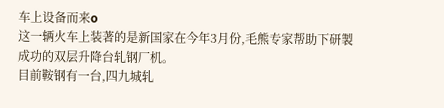车上设备而来o
这一辆火车上装著的是新国家在今年3月份,毛熊专家帮助下研製成功的双层升降台轧钢厂机。
目前鞍钢有一台,四九城轧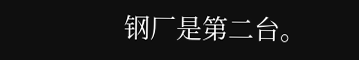钢厂是第二台。